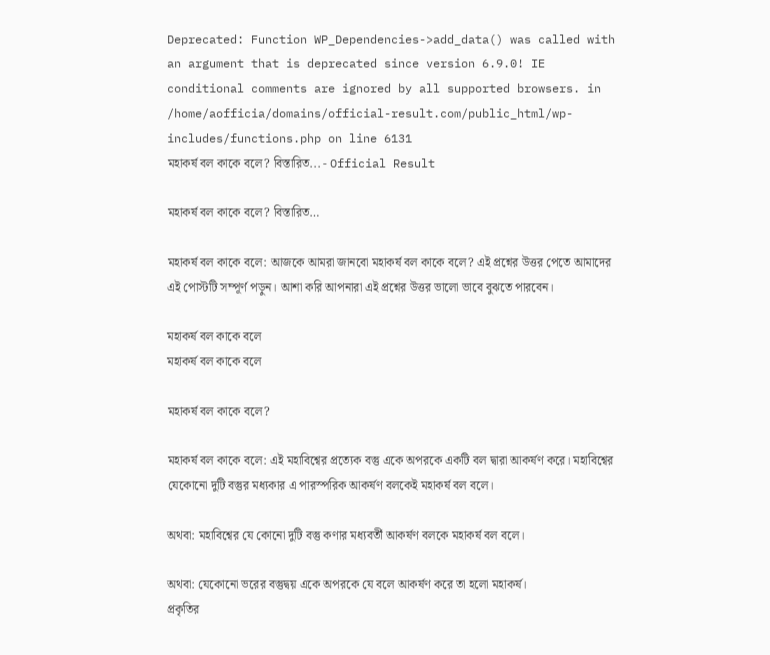Deprecated: Function WP_Dependencies->add_data() was called with an argument that is deprecated since version 6.9.0! IE conditional comments are ignored by all supported browsers. in /home/aofficia/domains/official-result.com/public_html/wp-includes/functions.php on line 6131
মহাকর্ষ বল কাকে বলে? বিস্তারিত... - Official Result

মহাকর্ষ বল কাকে বলে? বিস্তারিত…

মহাকর্ষ বল কাকে বলে: আজকে আমরা জানবো মহাকর্ষ বল কাকে বলে? এই প্রশ্নের উত্তর পেতে আমাদের এই পোস্টটি সম্পূর্ণ পড়ুন। আশা করি আপনারা এই প্রশ্নের উত্তর ভালো ভাবে বুঝতে পারবেন।

মহাকর্ষ বল কাকে বলে
মহাকর্ষ বল কাকে বলে

মহাকর্ষ বল কাকে বলে?

মহাকর্ষ বল কাকে বলে: এই মহাবিশ্বের প্রত্যেক বস্তু একে অপরকে একটি বল দ্বারা আকর্ষণ করে। মহাবিশ্বের যেকোনো দুটি বস্তুর মধ্যকার এ পারস্পরিক আকর্ষণ বলকেই মহাকর্ষ বল বলে।

অথবা: মহাবিশ্বের যে কোনো দুটি বস্তু কণার মধ্যবর্তী আকর্ষণ বলকে মহাকর্ষ বল বলে।

অথবা: যেকোনো ভরের বস্তুদ্বয় একে অপরকে যে বলে আকর্ষণ করে তা হলো মহাকর্ষ।
প্রকৃতির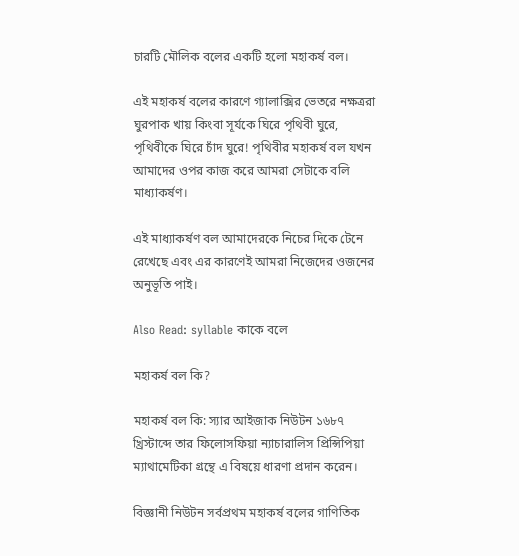চারটি মৌলিক বলের একটি হলো মহাকর্ষ বল।

এই মহাকর্ষ বলের কারণে গ্যালাক্সির ভেতরে নক্ষত্ররা ঘুরপাক খায় কিংবা সূর্যকে ঘিরে পৃথিবী ঘুরে, পৃথিবীকে ঘিরে চাঁদ ঘুরে! পৃথিবীর মহাকর্ষ বল যখন আমাদের ওপর কাজ করে আমরা সেটাকে বলি মাধ্যাকর্ষণ।

এই মাধ্যাকর্ষণ বল আমাদেরকে নিচের দিকে টেনে রেখেছে এবং এর কারণেই আমরা নিজেদের ওজনের অনুভূতি পাই।

Also Read: syllable কাকে বলে

মহাকর্ষ বল কি?

মহাকর্ষ বল কি: স্যার আইজাক নিউটন ১৬৮৭ খ্রিস্টাব্দে তার ফিলোসফিয়া ন্যাচারালিস প্রিন্সিপিয়া ম্যাথামেটিকা গ্রন্থে এ বিষয়ে ধারণা প্রদান করেন।

বিজ্ঞানী নিউটন সর্বপ্রথম মহাকর্ষ বলের গাণিতিক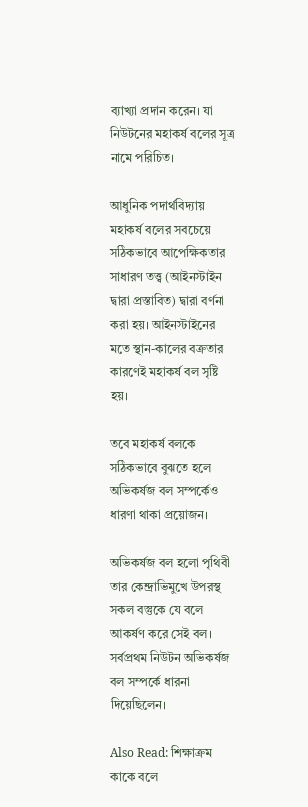ব্যাখ্যা প্রদান করেন। যা নিউটনের মহাকর্ষ বলের সূত্র নামে পরিচিত।

আধুনিক পদার্থবিদ্যায় মহাকর্ষ বলের সবচেয়ে সঠিকভাবে আপেক্ষিকতার সাধারণ তত্ত্ব (আইনস্টাইন দ্বারা প্রস্তাবিত) দ্বারা বর্ণনা করা হয়। আইনস্টাইনের মতে স্থান-কালের বক্রতার কারণেই মহাকর্ষ বল সৃষ্টি হয়।

তবে মহাকর্ষ বলকে সঠিকভাবে বুঝতে হলে অভিকর্ষজ বল সম্পর্কেও ধারণা থাকা প্রয়োজন।

অভিকর্ষজ বল হলো পৃথিবী তার কেন্দ্রাভিমুখে উপরস্থ সকল বস্তুকে যে বলে আকর্ষণ করে সেই বল। সর্বপ্রথম নিউটন অভিকর্ষজ বল সম্পর্কে ধারনা দিয়েছিলেন।

Also Read: শিক্ষাক্রম কাকে বলে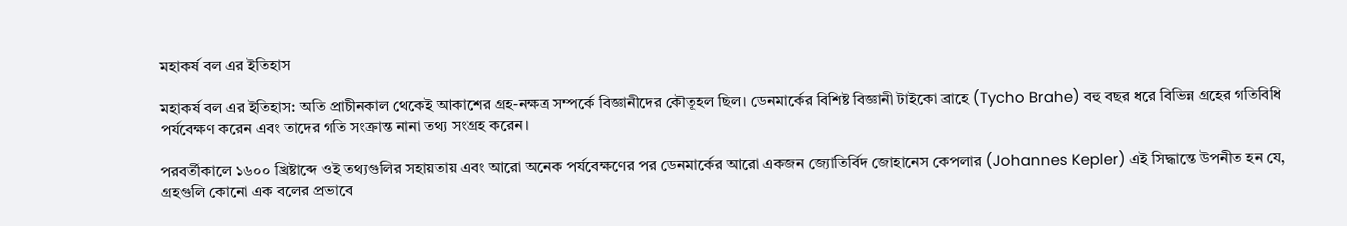মহাকর্ষ বল এর ইতিহাস

মহাকর্ষ বল এর ইতিহাস: অতি প্রাচীনকাল থেকেই আকাশের গ্রহ-নক্ষত্র সম্পর্কে বিজ্ঞানীদের কৌতূহল ছিল। ডেনমার্কের বিশিষ্ট বিজ্ঞানী টাইকো ব্রাহে (Tycho Brahe) বহু বছর ধরে বিভিন্ন গ্রহের গতিবিধি পর্যবেক্ষণ করেন এবং তাদের গতি সংক্রান্ত নানা তথ্য সংগ্রহ করেন।

পরবর্তীকালে ১৬০০ খ্রিষ্টাব্দে ওই তথ্যগুলির সহায়তায় এবং আরো অনেক পর্যবেক্ষণের পর ডেনমার্কের আরো একজন জ্যোতির্বিদ জোহানেস কেপলার (Johannes Kepler) এই সিদ্ধান্তে উপনীত হন যে, গ্রহগুলি কোনো এক বলের প্রভাবে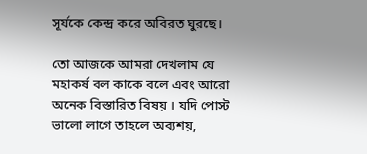সূর্যকে কেন্দ্র করে অবিরত ঘুরছে।

তো আজকে আমরা দেখলাম যে মহাকর্ষ বল কাকে বলে এবং আরো অনেক বিস্তারিত বিষয় । যদি পোস্ট ভালো লাগে তাহলে অব্যশয়,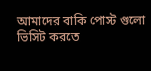আমাদের বাকি পোস্ট গুলো ভিসিট করতে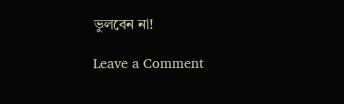ভুলবেন না!

Leave a Comment